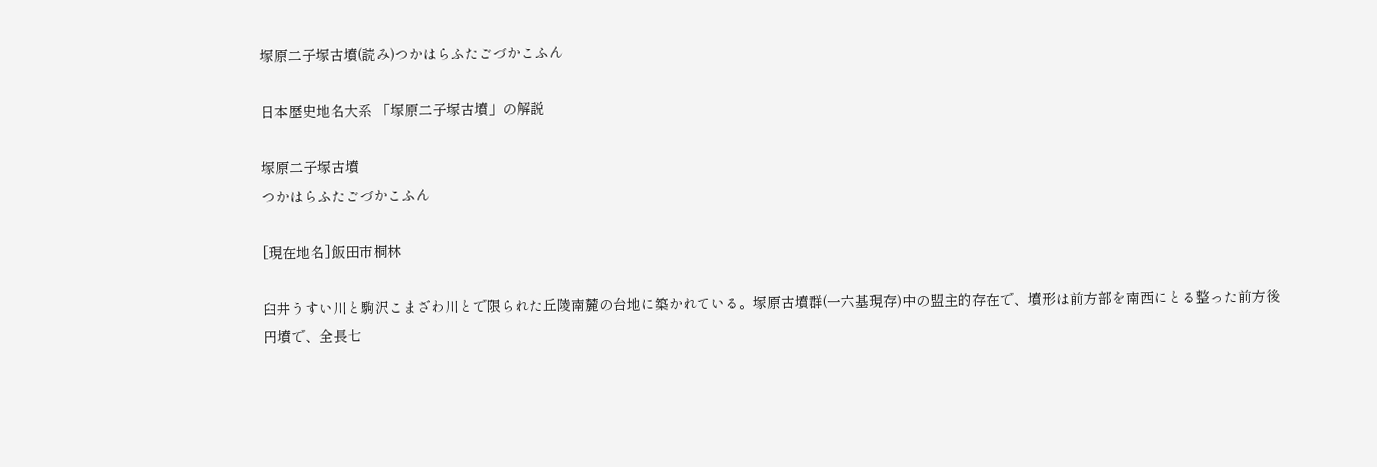塚原二子塚古墳(読み)つかはらふたごづかこふん

日本歴史地名大系 「塚原二子塚古墳」の解説

塚原二子塚古墳
つかはらふたごづかこふん

[現在地名]飯田市桐林

臼井うすい川と駒沢こまざわ川とで限られた丘陵南麓の台地に築かれている。塚原古墳群(一六基現存)中の盟主的存在で、墳形は前方部を南西にとる整った前方後円墳で、全長七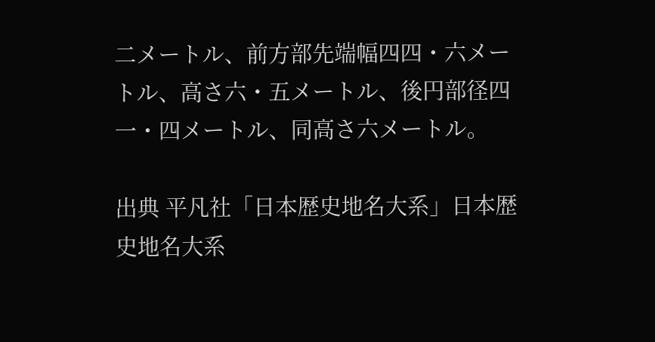二メートル、前方部先端幅四四・六メートル、高さ六・五メートル、後円部径四一・四メートル、同高さ六メートル。

出典 平凡社「日本歴史地名大系」日本歴史地名大系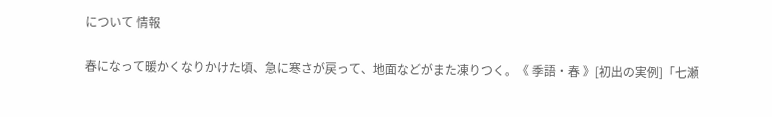について 情報

春になって暖かくなりかけた頃、急に寒さが戻って、地面などがまた凍りつく。《 季語・春 》[初出の実例]「七瀬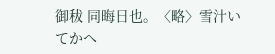御秡 同晦日也。〈略〉雪汁いてかへ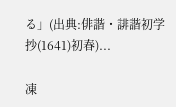る」(出典:俳諧・誹諧初学抄(1641)初春)...

凍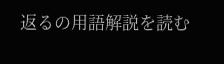返るの用語解説を読む